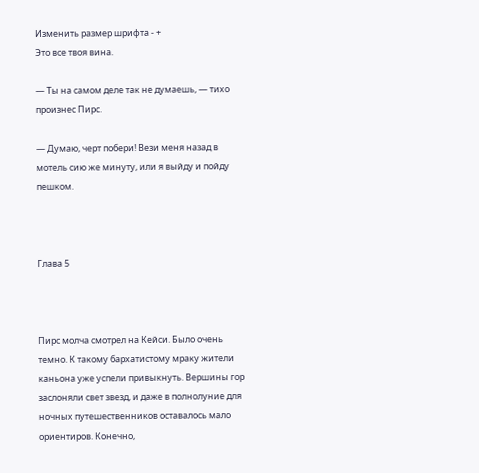Изменить размер шрифта - +
Это все твоя вина.

— Ты на самом деле так не думаешь, — тихо произнес Пирс.

— Думаю, черт побери! Вези меня назад в мотель сию же минуту, или я выйду и пойду пешком.



Глава 5



Пирс молча смотрел на Кейси. Было очень темно. К такому бархатистому мраку жители каньона уже успели привыкнуть. Вершины гор заслоняли свет звезд, и даже в полнолуние для ночных путешественников оставалось мало ориентиров. Конечно,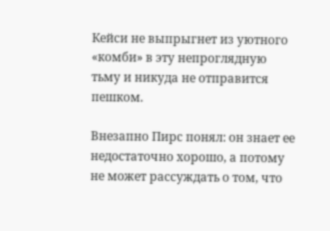Кейси не выпрыгнет из уютного «комби» в эту непроглядную тьму и никуда не отправится пешком.

Внезапно Пирс понял: он знает ее недостаточно хорошо, а потому не может рассуждать о том, что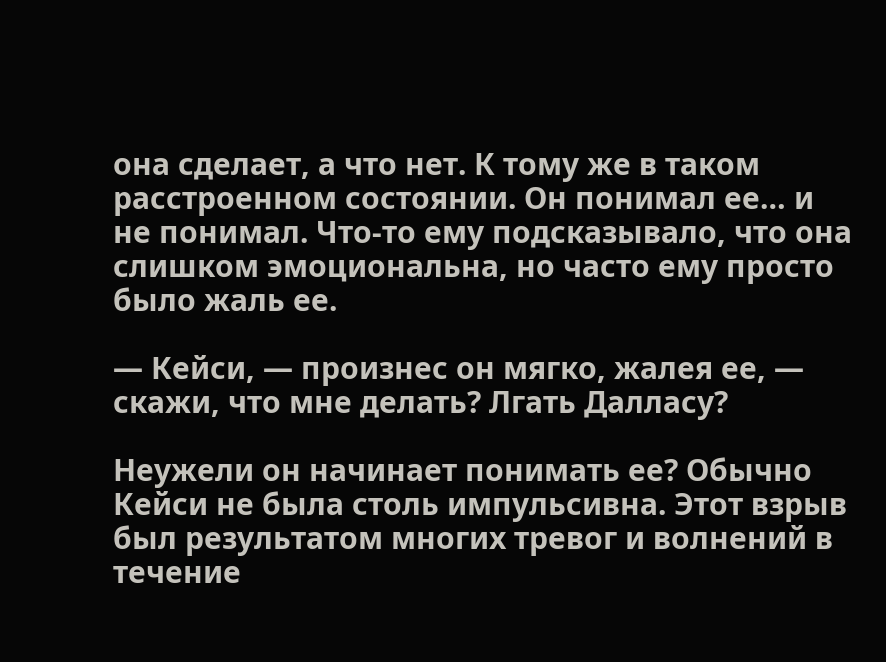она сделает, а что нет. К тому же в таком расстроенном состоянии. Он понимал ее… и не понимал. Что-то ему подсказывало, что она слишком эмоциональна, но часто ему просто было жаль ее.

— Кейси, — произнес он мягко, жалея ее, — скажи, что мне делать? Лгать Далласу?

Неужели он начинает понимать ее? Обычно Кейси не была столь импульсивна. Этот взрыв был результатом многих тревог и волнений в течение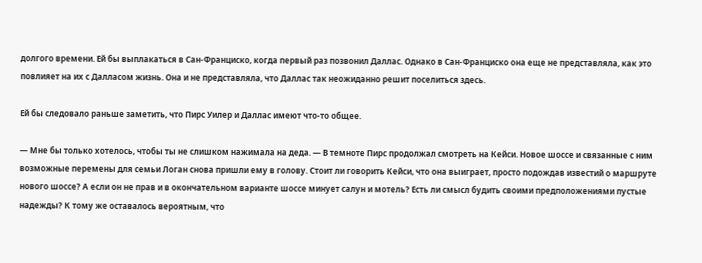долгого времени. Ей бы выплакаться в Сан-Франциско, когда первый раз позвонил Даллас. Однако в Сан-Франциско она еще не представляла, как это повлияет на их с Далласом жизнь. Она и не представляла, что Даллас так неожиданно решит поселиться здесь.

Ей бы следовало раньше заметить, что Пирс Уилер и Даллас имеют что-то общее.

— Мне бы только хотелось, чтобы ты не слишком нажимала на деда. — В темноте Пирс продолжал смотреть на Кейси. Новое шоссе и связанные с ним возможные перемены для семьи Логан снова пришли ему в голову. Стоит ли говорить Кейси, что она выиграет, просто подождав известий о маршруте нового шоссе? А если он не прав и в окончательном варианте шоссе минует салун и мотель? Есть ли смысл будить своими предположениями пустые надежды? К тому же оставалось вероятным, что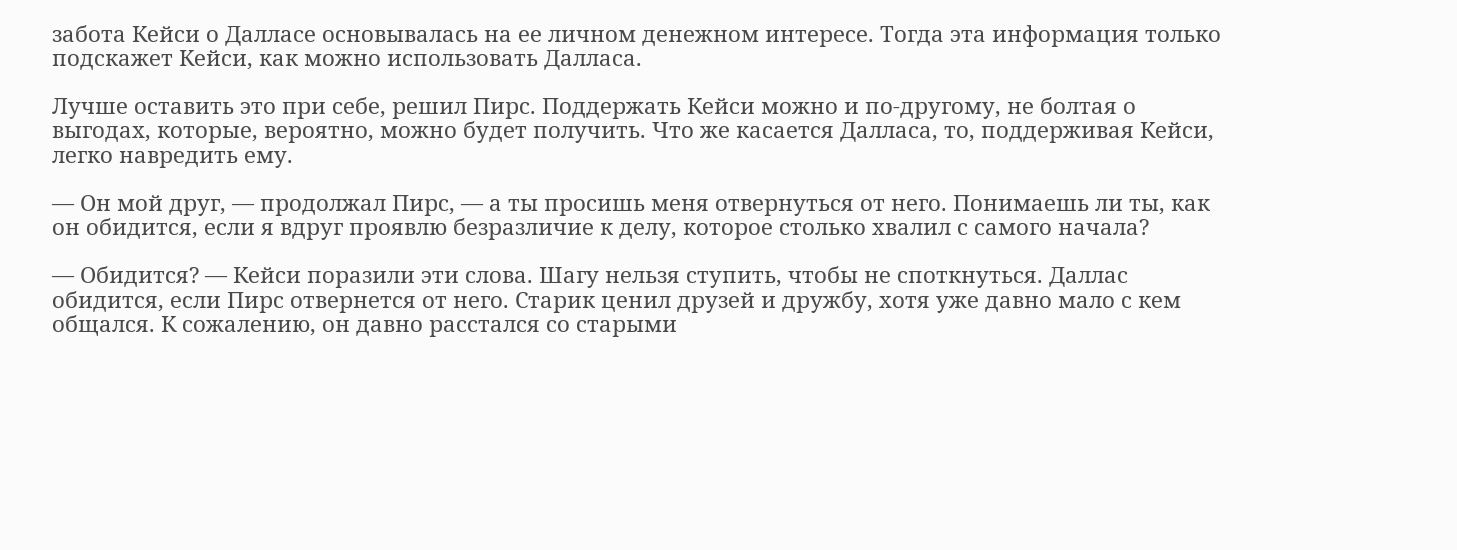забота Кейси о Далласе основывалась на ее личном денежном интересе. Тогда эта информация только подскажет Кейси, как можно использовать Далласа.

Лучше оставить это при себе, решил Пирс. Поддержать Кейси можно и по-другому, не болтая о выгодах, которые, вероятно, можно будет получить. Что же касается Далласа, то, поддерживая Кейси, легко навредить ему.

— Он мой друг, — продолжал Пирс, — а ты просишь меня отвернуться от него. Понимаешь ли ты, как он обидится, если я вдруг проявлю безразличие к делу, которое столько хвалил с самого начала?

— Обидится? — Кейси поразили эти слова. Шагу нельзя ступить, чтобы не споткнуться. Даллас обидится, если Пирс отвернется от него. Старик ценил друзей и дружбу, хотя уже давно мало с кем общался. К сожалению, он давно расстался со старыми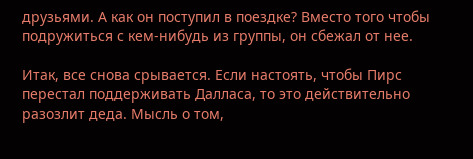друзьями. А как он поступил в поездке? Вместо того чтобы подружиться с кем-нибудь из группы, он сбежал от нее.

Итак, все снова срывается. Если настоять, чтобы Пирс перестал поддерживать Далласа, то это действительно разозлит деда. Мысль о том,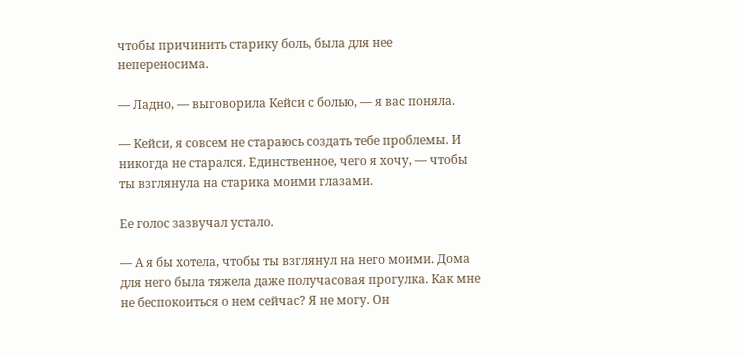чтобы причинить старику боль, была для нее непереносима.

— Ладно, — выговорила Кейси с болью, — я вас поняла.

— Кейси, я совсем не стараюсь создать тебе проблемы. И никогда не старался. Единственное, чего я хочу, — чтобы ты взглянула на старика моими глазами.

Ее голос зазвучал устало.

— А я бы хотела, чтобы ты взглянул на него моими. Дома для него была тяжела даже получасовая прогулка. Как мне не беспокоиться о нем сейчас? Я не могу. Он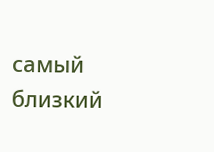самый близкий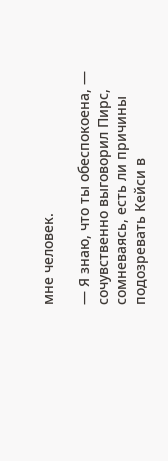мне человек.

— Я знаю, что ты обеспокоена, — сочувственно выговорил Пирс, сомневаясь, есть ли причины подозревать Кейси в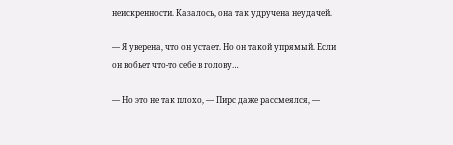неискренности. Казалось, она так удручена неудачей.

— Я уверена, что он устает. Но он такой упрямый. Если он вобьет что-то себе в голову…

— Но это не так плохо, — Пирс даже рассмеялся, —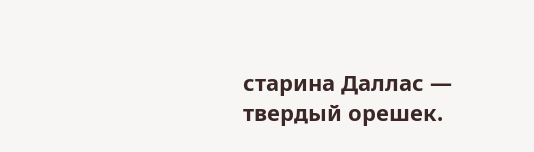старина Даллас — твердый орешек.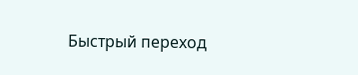Быстрый переход